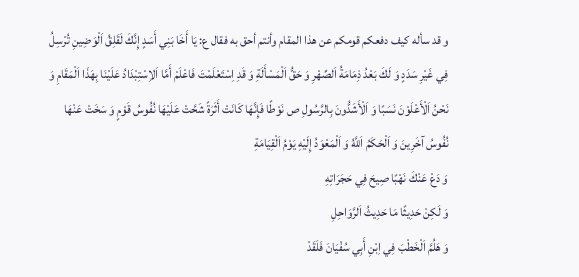و قد سأله كيف دفعكم قومكم عن هذا المقام وأنتم أحق به فقال ع: يَا أَخَا بَنِي أَسَدٍ إِنَّكَ لَقَلِقُ اَلْوَضِينِ تُرْسِلُ فِي غَيْرِ سَدَدٍ وَ لَكَ بَعْدُ ذِمَامَةُ اَلصِّهْرِ وَ حَقُّ اَلْمَسْأَلَةِ وَ قَدِ اِسْتَعْلَمْتَ فَاعْلَمْ أَمَّا اَلاِسْتِبْدَادُ عَلَيْنَا بِهَذَا اَلْمَقَامِ وَ نَحْنُ اَلْأَعْلَوْنَ نَسَبًا وَ اَلْأَشَدُّونَ بِالرَّسُولِ ص نَوْطًا فَإِنَّهَا كَانَتْ أَثَرَةً شَحَّتْ عَلَيْهَا نُفُوسُ قَوْمٍ وَ سَخَتْ عَنْهَا نُفُوسُ آخَرِينَ وَ اَلْحَكَمُ اَللَّهُ وَ اَلْمَعْوَدُ إِلَيْهِ يَوْمُ اَلْقِيَامَةِ
وَ دَعْ عَنْكَ نَهْبًا صِيحَ فِي حَجَرَاتِهِ
وَ لَكِنْ حَدِيثًا مَا حَدِيثُ اَلرَّوَاحِلِ
وَ هَلُمَّ اَلْخَطْبَ فِي اِبْنِ أَبِي سُفْيَانَ فَلَقَدْ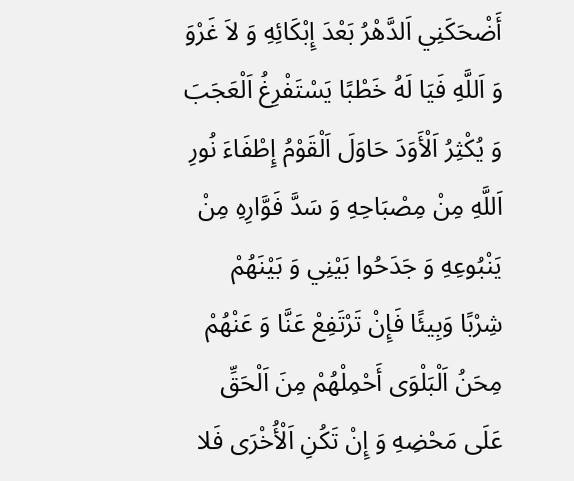أَضْحَكَنِي اَلدَّهْرُ بَعْدَ إِبْكَائِهِ وَ لاَ غَرْوَ وَ اَللَّهِ فَيَا لَهُ خَطْبًا يَسْتَفْرِغُ اَلْعَجَبَ وَ يُكْثِرُ اَلْأَوَدَ حَاوَلَ اَلْقَوْمُ إِطْفَاءَ نُورِ اَللَّهِ مِنْ مِصْبَاحِهِ وَ سَدَّ فَوَّارِهِ مِنْ يَنْبُوعِهِ وَ جَدَحُوا بَيْنِي وَ بَيْنَهُمْ شِرْبًا وَبِيئًا فَإِنْ تَرْتَفِعْ عَنَّا وَ عَنْهُمْ مِحَنُ اَلْبَلْوَى أَحْمِلْهُمْ مِنَ اَلْحَقِّ عَلَى مَحْضِهِ وَ إِنْ تَكُنِ اَلْأُخْرَى فَلا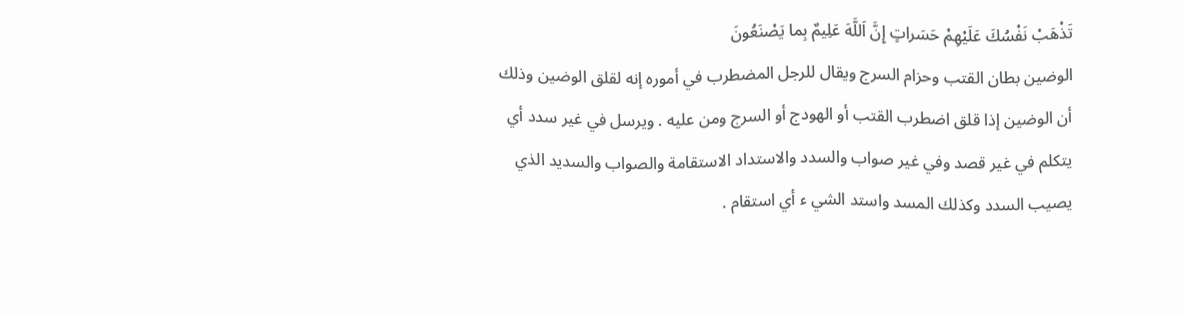تَذْهَبْ نَفْسُكَ عَلَيْهِمْ حَسَراتٍ إِنَّ اَللَّهَ عَلِيمٌ بِما يَصْنَعُونَ
الوضين بطان القتب وحزام السرج ويقال للرجل المضطرب في أموره إنه لقلق الوضين وذلك أن الوضين إذا قلق اضطرب القتب أو الهودج أو السرج ومن عليه . ويرسل في غير سدد أي يتكلم في غير قصد وفي غير صواب والسدد والاستداد الاستقامة والصواب والسديد الذي يصيب السدد وكذلك المسد واستد الشي ء أي استقام .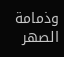وذمامة الصهر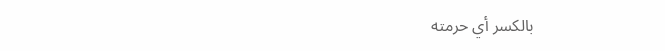بالكسر أي حرمته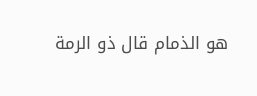هو الذمام قال ذو الرمة